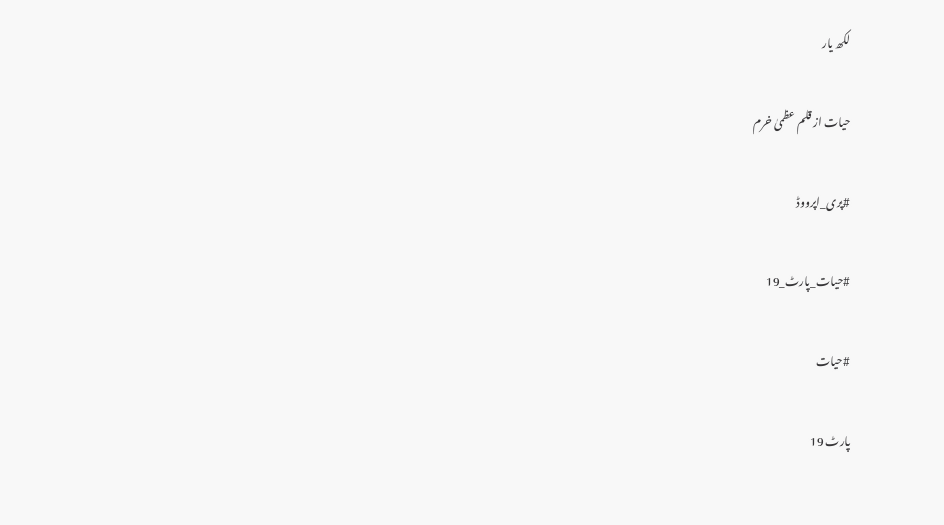لکھ یار

حیات از قلم عظمیٰ خرم

#پری_اپرووڈ

#حیات_پارٹ_19

#حیات

پارٹ 19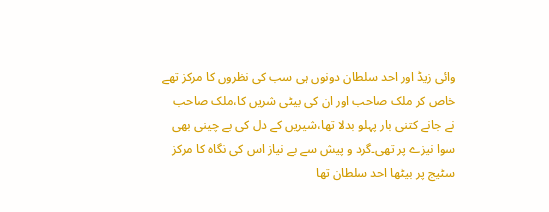وائی زیڈ اور احد سلطان دونوں ہی سب کی نظروں کا مرکز تھے خاص کر ملک صاحب اور ان کی بیٹی شریں کا،ملک صاحب نے جانے کتنی بار پہلو بدلا تھا،شیریں کے دل کی بے چینی بھی سوا نیزے پر تھی۔گرد و پیش سے بے نیاز اس کی نگاہ کا مرکز سٹیج پر بیٹھا احد سلطان تھا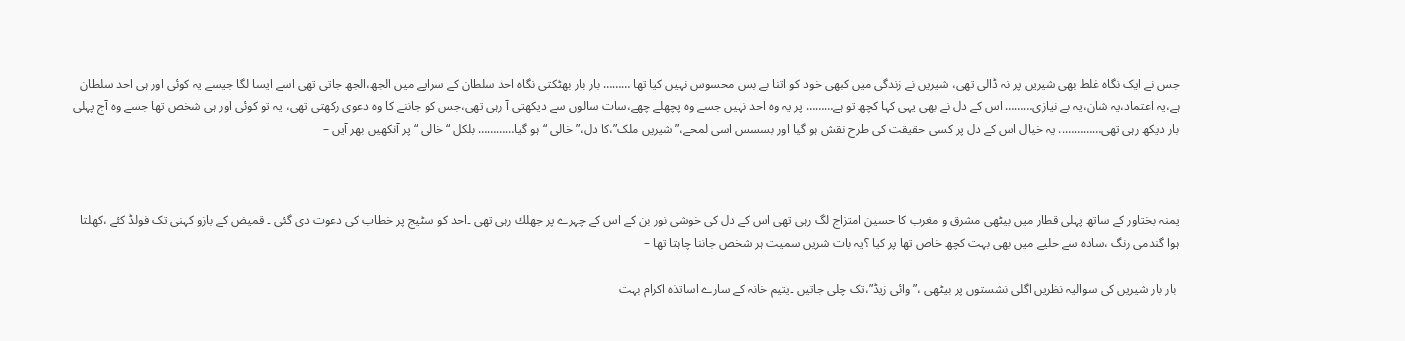جس نے ایک نگاہ غلط بھی شیریں پر نہ ڈالی تھی، شیریں نے زندگی میں کبھی خود کو اتنا بے بس محسوس نہیں کیا تھا ……… بار بار بھٹکتی نگاہ احد سلطان کے سراپے میں الجھ،الجھ جاتی تھی اسے ایسا لگا جیسے یہ کوئی اور ہی احد سلطان ہے،یہ اعتماد،یہ شان،یہ بے نیازی……… اس کے دل نے بھی یہی کہا کچھ تو ہے……… پر یہ وہ احد نہیں جسے وہ پچھلے چھے،سات سالوں سے دیکھتی آ رہی تھی،جس کو جاننے کا وہ دعوی رکھتی تھی، یہ تو کوئی اور ہی شخص تھا جسے وہ آج پہلی بار دیکھ رہی تھی………….. یہ خیال اس کے دل پر کسی حقیقت کی طرح نقش ہو گیا اور بسسس اسی لمحے،”شیریں ملک”،کا دل،”خالی “ہو گیا………… بلکل “خالی “پر آنکھیں بھر آیں –



یمنہ بختاور کے ساتھ پہلی قطار میں بیٹھی مشرق و مغرب کا حسین امتزاج لگ رہی تھی اس کے دل کی خوشی نور بن کے اس کے چہرے پر جهلك رہی تھی ۔احد کو سٹیج پر خطاب کی دعوت دی گئی ۔ قمیض کے بازو کہنی تک فولڈ کئے ،کھلتا ہوا گندمی رنگ ،سادہ سے حلیے میں بھی بہت کچھ خاص تھا پر کیا ؟یہ بات شریں سمیت ہر شخص جاننا چاہتا تھا –

 بار بار شیریں کی سوالیہ نظریں اگلی نشستوں پر بیٹھی ،”وائی زيڈ”،تک چلی جاتیں ۔یتیم خانہ کے سارے اساتذہ اکرام بہت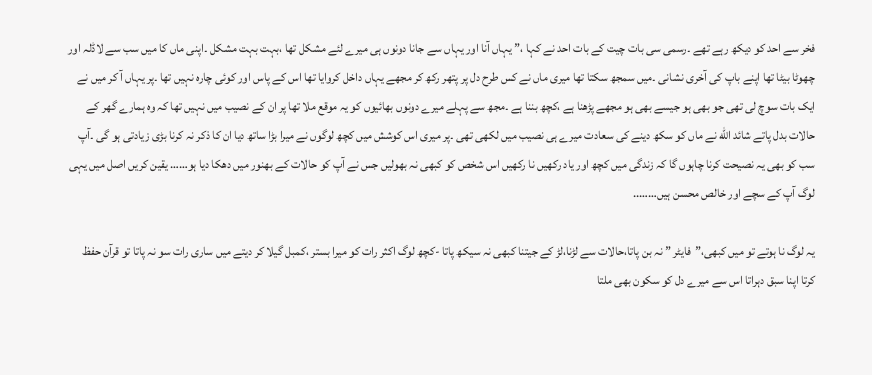فخر سے احد کو دیکھ رہے تھے ۔رسمی سی بات چیت کے بات احد نے کہا ،”یہاں آنا اور یہاں سے جانا دونوں ہی میرے لئے مشکل تھا ،بہت بہت مشکل ۔اپنی ماں کا میں سب سے لاڈلہ اور چھوٹا بیٹا تھا اپنے باپ کی آخری نشانی ۔میں سمجھ سکتا تھا میری ماں نے کس طرح دل پر پتھر رکھ کر مجھے یہاں داخل کروایا تھا اس کے پاس اور کوئی چارہ نہیں تھا ۔پر یہاں آ کر میں نے ایک بات سوچ لی تھی جو بھی ہو جیسے بھی ہو مجھے پڑھنا ہے ،کچھ بننا ہے ۔مجھ سے پہلے میرے دونوں بھائیوں کو یہ موقع ملا تھا پر ان کے نصیب میں نہیں تھا کہ وہ ہمارے گھر کے حالات بدل پاتے شائد اللّه نے ماں کو سکھ دینے کی سعادت میرے ہی نصیب میں لکھی تھی ۔پر میری اس کوشش میں کچھ لوگوں نے میرا بڑا ساتھ دیا ان کا ذکر نہ کرنا بڑی زیادتی ہو گی ۔آپ سب کو بھی یہ نصیحت کرنا چاہوں گا کہ زندگی میں کچھ اور یاد رکھیں نا رکھیں اس شخص کو کبھی نہ بھولیں جس نے آپ کو حالات کے بھنور میں دھکا دیا ہو…… یقین کریں اصل میں یہی لوگ آپ کے سچے اور خالص محسن ہیں……..

یہ لوگ نا ہوتے تو میں کبھی،”فایٹر ” نہ بن پاتا،حالات سے لڑنا،لڑ کے جیتنا کبھی نہ سیکھ پاتا -کچھ لوگ اکثر رات کو میرا بستر ،كمبل گیلا کر دیتے میں ساری رات سو نہ پاتا تو قرآن حفظ کرتا اپنا سبق دہراتا اس سے میرے دل کو سکون بھی ملتا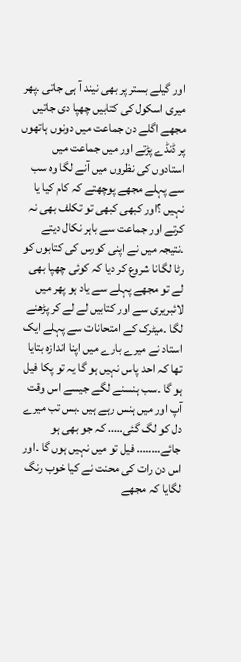اور گیلے بستر پر بھی نیند آ ہی جاتی ۔پھر میری اسکول کی کتابیں چھپا دی جاتیں مجھے اگلے دن جماعت میں دونوں ہاتھوں پر ڈنڈے پڑتے اور میں جماعت میں استادوں کی نظروں میں آنے لگا وہ سب سے پہلے مجھے پوچھتے کہ کام کیا یا نہیں ؟اور کبھی کبھی تو تکلف بھی نہ کرتے اور جماعت سے باہر نکال دیتے ۔نتیجہ میں نے اپنی کورس کی کتابوں کو رٹا لگانا شروع کر دیا کہ کوئی چھپا بھی لے تو مجھے پہلے سے یاد ہو پھر میں لائبریری سے اور کتابیں لے لے کر پڑھنے لگا ۔میٹرک کے امتحانات سے پہلے ایک استاد نے میرے بارے میں اپنا اندازہ بتایا تھا کہ احد پاس نہیں ہو گا یہ تو پکا فيل ہو گا ۔سب ہنسنے لگے جیسے اس وقت آپ اور میں ہنس رہے ہیں ۔بس تب میرے دل کو لگ گئی….. کہ جو بھی ہو جائے…….. فيل تو میں نہیں ہوں گا ۔اور اس دن رات کی محنت نے کیا خوب رنگ لگایا کہ مجھے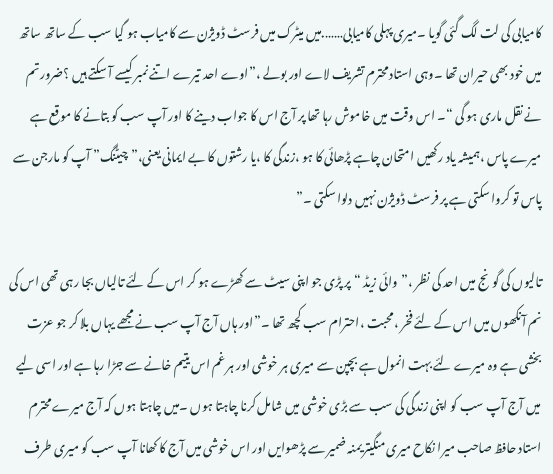کامیابی کی لت لگ گئی گویا ۔میری پہلی کامیابی…….میں میٹرک میں فرسٹ ڈویژن سے کامیاب ہو گیا سب کے ساتھ ساتھ میں خود بھی حیران تھا ۔وہی استاد محترم تشریف لاے اور بولے ،”اوے احد تیرے اتنے نمبر کیسے آ سکتے ہیں ؟ضرور تم نے نقل ماری ہو گی “۔ اس وقت میں خاموش رہا تھا پر آج اس کا جواب دینے کا اور آپ سب کو بتانے کا موقع ہے میرے پاس ،ہمیشہ یاد رکھیں امتحان چاہے پڑھائی کا ہو ،زندگی کا ،یا رشتوں کا بے ايمانی یعنی،”چیٹنگ” آپ کو مارجن سے پاس تو کروا سکتی ہے پر فرسٹ ڈویژن نہیں دلوا سکتی ۔”

تالیوں کی گونج میں احد کی نظر ،”وائی زيڈ “پر پڑی جو اپنی سیٹ سے کھڑے ہو کر اس کے لئے تالیاں بجا رہی تھی اس کی نم آنکھوں میں اس کے لئے فخر ،محبت ،احترام سب کچھ تھا ۔”اور ہاں آج آپ سب نے مجھے یہاں بلا کر جو عزت بخشی ہے وہ میرے لئے بہت انمول ہے بچپن سے میری ہر خوشی اور ہر غم اس یتیم خانے سے جڑا رہا ہے اور اسی لیے میں آج آپ سب کو اپنی زندگی کی سب سے بڑی خوشی میں شامل کرنا چاہتا ہوں ۔میں چاہتا ہوں کہ آج میرے محترم استاد حافظ صاحب میرا نکاح میری منگيتر یمنہ ضمیر سے پڑھوايں اور اس خوشی میں آج کا کھانا آپ سب کو میری طرف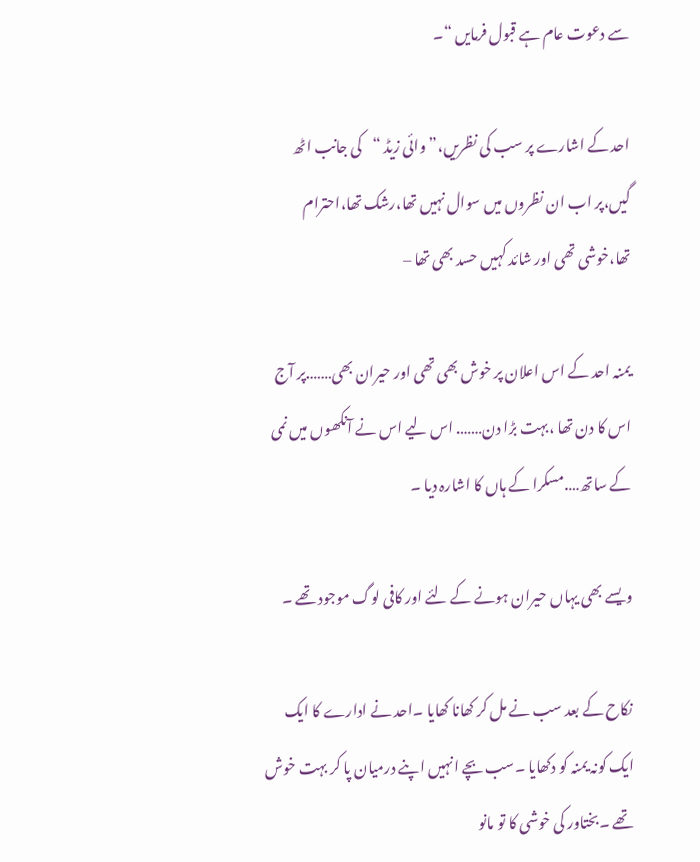سے دعوت عام ہے قبول فرمایں “۔

احد کے اشارے پر سب کی نظریں،”وائی زیڈ “کی جانب اٹھ گیں،پر اب ان نظروں میں سوال نہیں تھا،رشک تھا،احترام تھا،خوشی تھی اور شائد کہیں حسد بھی تھا –

یمنہ احد کے اس اعلان پر خوش بھی تھی اور حیران بھی…….پر آج اس کا دن تھا ،بہت بڑا دن……. اس لیے اس نے آنکھوں میں نمی کے ساتھ….مسکرا کے ہاں کا اشارہ دیا ۔

ویسے بھی یہاں حیران ہونے کے لئے اور کافی لوگ موجود تھے ۔

نکاح کے بعد سب نے مل کر کھانا کھایا ۔احد نے ادارے کا ایک ایک کونہ یمنہ کو دکھایا ۔سب بچے انہیں اپنے درمیان پا کر بہت خوش تھے ۔بختاور کی خوشی کا تو مانو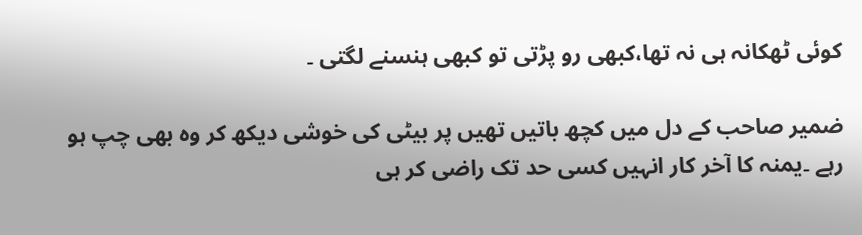کوئی ٹھکانہ ہی نہ تھا،کبھی رو پڑتی تو کبھی ہنسنے لگتی ۔

ضمیر صاحب کے دل میں کچھ باتیں تھیں پر بیٹی کی خوشی دیکھ کر وہ بھی چپ ہو رہے ۔یمنہ کا آخر کار انہیں کسی حد تک راضی کر ہی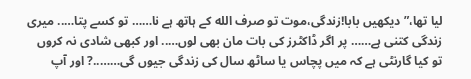لیا تھا،”دیکھیں بابا!زندگی،موت تو صرف الله کے ہاتھ ہے نا…… تو کسے پتا….. میری زندگی کتنی ہے…… پر اگر ڈاکٹرز کی بات مان بھی لوں….. اور کبھی شادی نہ کروں تو کیا گارنٹی ہے کہ میں پچاس یا ساٹھ سال کی زندگی جیوں گی……..? اور آپ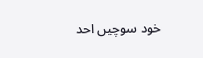خود سوچیں احد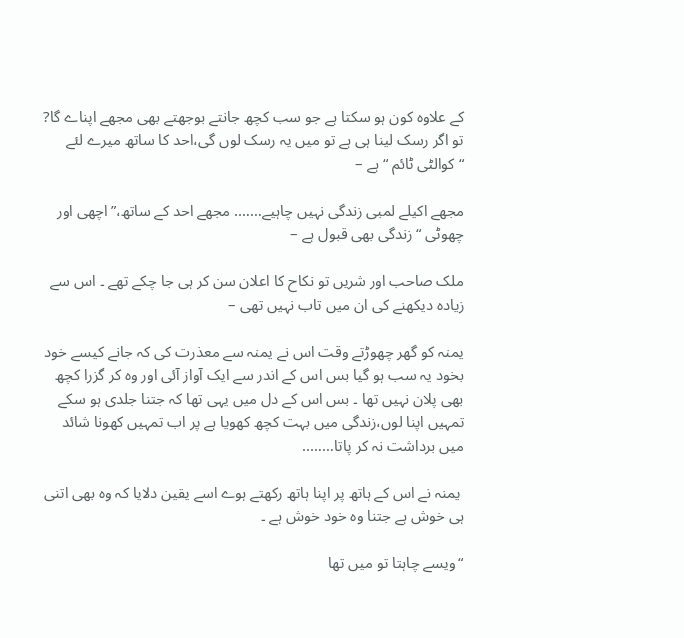کے علاوہ کون ہو سکتا ہے جو سب کچھ جانتے بوجھتے بھی مجھے اپناے گا? تو اگر رسک لینا ہی ہے تو میں یہ رسک لوں گی،احد کا ساتھ میرے لئے “کوالٹی ٹائم “ہے –

مجھے اکیلے لمبی زندگی نہیں چاہیے……. مجھے احد کے ساتھ،”اچھی اور چھوٹی “زندگی بھی قبول ہے –

ملک صاحب اور شریں تو نکاح کا اعلان سن کر ہی جا چکے تھے ۔ اس سے زیادہ دیکھنے کی ان میں تاب نہیں تھی –

یمنہ کو گھر چھوڑتے وقت اس نے یمنہ سے معذرت کی کہ جانے کیسے خود بخود یہ سب ہو گیا بس اس کے اندر سے ایک آواز آئی اور وہ کر گزرا کچھ بھی پلان نہیں تھا ۔ بس اس کے دل میں یہی تھا کہ جتنا جلدی ہو سکے تمہیں اپنا لوں،زندگی میں بہت کچھ کھویا ہے پر اب تمہیں کھونا شائد میں برداشت نہ کر پاتا……..

 یمنہ نے اس کے ہاتھ پر اپنا ہاتھ رکھتے ہوے اسے یقین دلایا کہ وہ بھی اتنی ہی خوش ہے جتنا وہ خود خوش ہے ۔

“ویسے چاہتا تو میں تھا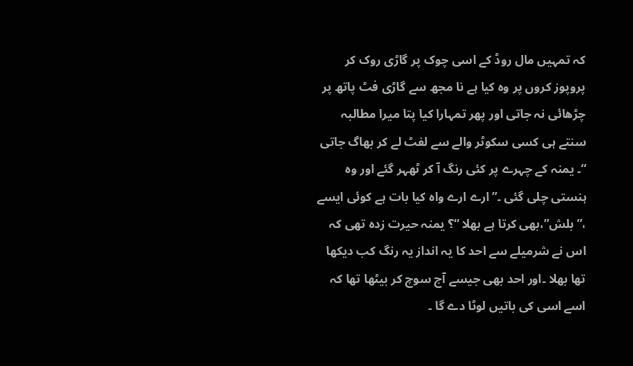کہ تمہیں مال روڈ کے اسی چوک پر گاڑی روک کر پروپوز کروں پر وہ کیا ہے نا مجھ سے گاڑی فٹ پاتھ پر چڑھائی نہ جاتی اور پھر تمہارا کیا پتا میرا مطالبہ سنتے ہی کسی سکوٹر والے سے لفٹ لے کر بھاگ جاتی “۔ یمنہ کے چہرے پر کئی رنگ آ کر ٹھہر گئے اور وہ ہنستی چلی گئی ۔”ارے ارے واہ کیا بات ہے کوئی ایسے ،”بلش”،بھی کرتا ہے بھلا “؟ یمنہ حیرت زدہ تھی کہ اس نے شرمیلے سے احد کا یہ انداز یہ رنگ کب دیکھا تھا بھلا ۔اور احد بھی جیسے آج سوچ کر بیٹھا تھا کہ اسے اسی کی باتیں لوٹا دے گا ۔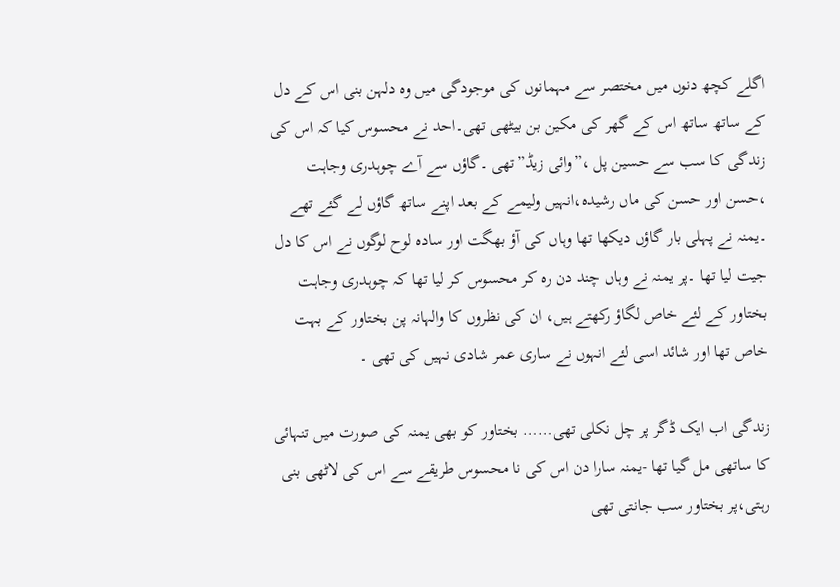اگلے کچھ دنوں میں مختصر سے مہمانوں کی موجودگی میں وہ دلہن بنی اس کے دل کے ساتھ ساتھ اس کے گھر کی مكين بن بیٹھی تھی۔احد نے محسوس کیا کہ اس کی زندگی کا سب سے حسین پل ،”وائی زیڈ”تھی ۔گاؤں سے آے چوہدری وجاہت ،حسن اور حسن کی ماں رشیدہ،انہیں ولیمے کے بعد اپنے ساتھ گاؤں لے گئے تھے ۔یمنہ نے پہلی بار گاؤں دیکھا تھا وہاں کی آؤ بهگت اور سادہ لوح لوگوں نے اس کا دل جیت لیا تھا ۔پر یمنہ نے وہاں چند دن رہ کر محسوس کر لیا تھا کہ چوہدری وجاہت بختاور کے لئے خاص لگاؤ رکھتے ہیں، ان کی نظروں کا والہانہ پن بختاور کے بہت خاص تھا اور شائد اسی لئے انہوں نے ساری عمر شادی نہیں کی تھی ۔

زندگی اب ایک ڈگر پر چل نکلی تھی…… بختاور کو بھی یمنہ کی صورت میں تنہائی کا ساتھی مل گیا تھا -یمنہ سارا دن اس کی نا محسوس طریقے سے اس کی لاٹھی بنی رہتی،پر بختاور سب جانتی تھی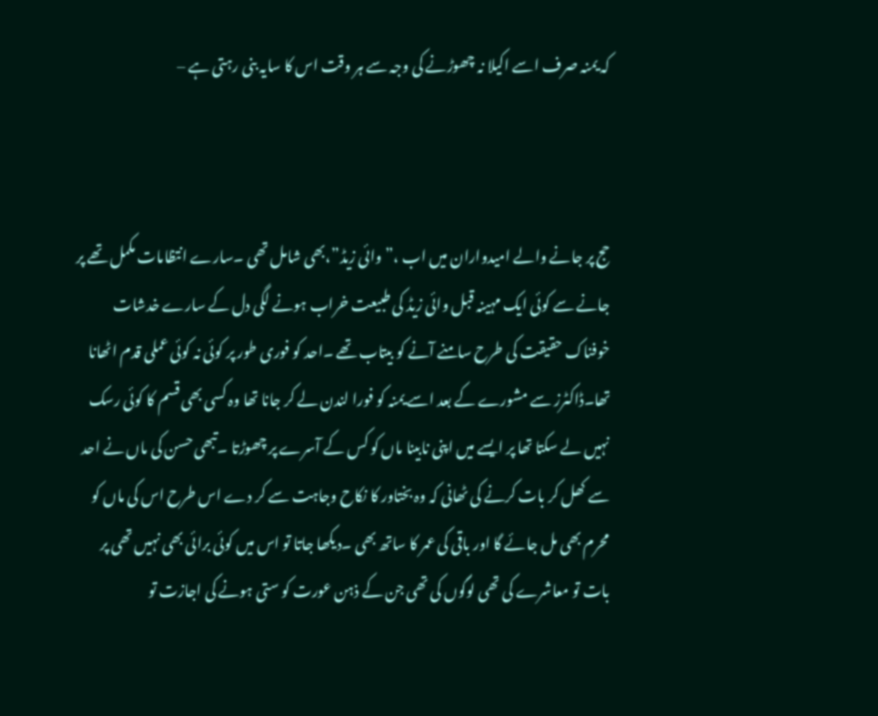کہ یمنہ صرف اسے اکیلا نہ چھوڑنے کی وجہ سے ہر وقت اس کا سایہ بنی رہتی ہے –



حج پر جانے والے امیدواران میں اب ،”وائی زیڈ”،بھی شامل تھی ۔سارے انتظامات مکمل تھے پر جانے سے کوئی ایک مہینہ قبل وائی زیڈ کی طبیعت خراب ہونے لگی دل کے سارے خدشات خوفناک حقیقت کی طرح سامنے آنے کو بیتاب تھے ۔احد کو فوری طور پر کوئی نہ کوئی عملی قدم اٹھانا تھا۔ڈاکٹرز سے مشورے کے بعد اسے یمنہ کو فورا لندن لے کر جانا تھا وہ کسی بھی قسم کا کوئی رسک نہیں لے سکتا تھا پر ایسے میں اپنی نابینا ماں کو کس کے آسرے پر چھوڑتا ۔تبھی حسن کی ماں نے احد سے کھل کر بات کرنے کی ٹھانی کہ وہ بختاور کا نکاح وجاہت سے کر دے اس طرح اس کی ماں کو محرم بھی مل جائے گا اور باقی کی عمر کا ساتھ بھی ۔دیکھا جاتا تو اس میں کوئی برائی بھی نہیں تھی پر بات تو معاشرے کی تھی لوگوں کی تھی جن کے ذہن عورت کو ستی ہونے کی اجازت تو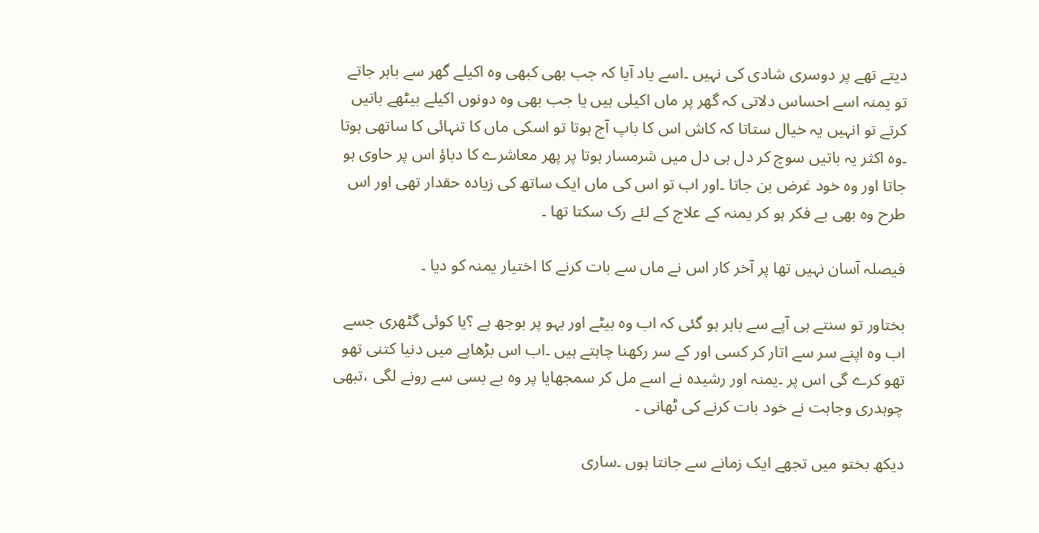دیتے تھے پر دوسری شادی کی نہیں ۔اسے یاد آیا کہ جب بھی کبھی وہ اکیلے گھر سے باہر جاتے تو یمنہ اسے احساس دلاتی کہ گھر پر ماں اكيلی ہیں یا جب بھی وہ دونوں اکیلے بیٹھے باتیں کرتے تو انہیں یہ خیال ستاتا کہ کاش اس کا باپ آج ہوتا تو اسکی ماں کا تنہائی کا ساتھی ہوتا ۔وہ اکثر یہ باتیں سوچ کر دل ہی دل میں شرمسار ہوتا پر پھر معاشرے کا دباؤ اس پر حاوی ہو جاتا اور وہ خود غرض بن جاتا ۔اور اب تو اس کی ماں ایک ساتھ کی زیادہ حقدار تھی اور اس طرح وہ بھی بے فکر ہو کر یمنہ کے علاج کے لئے رک سکتا تھا ۔

فیصلہ آسان نہیں تھا پر آخر کار اس نے ماں سے بات کرنے کا اختیار یمنہ کو دیا ۔

بختاور تو سنتے ہی آپے سے باہر ہو گئی کہ اب وہ بیٹے اور بہو پر بوجھ ہے ؟یا کوئی گٹھری جسے اب وہ اپنے سر سے اتار کر کسی اور کے سر رکھنا چاہتے ہیں ۔اب اس بڑھاپے میں دنیا کتنی تھو تھو کرے گی اس پر ۔یمنہ اور رشیدہ نے اسے مل کر سمجھایا پر وہ بے بسی سے رونے لگی ،تبھی چوہدری وجاہت نے خود بات کرنے کی ٹھانی ۔

دیکھ بختو میں تجھے ایک زمانے سے جانتا ہوں ۔ساری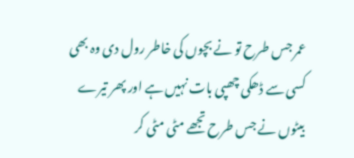عمر جس طرح تو نے بچوں کی خاطر رول دی وہ بھی کسی سے ڈھکی چھپی بات نہیں ہے اور پھر تیرے بیٹوں نے جس طرح تجھے مٹی مٹی کر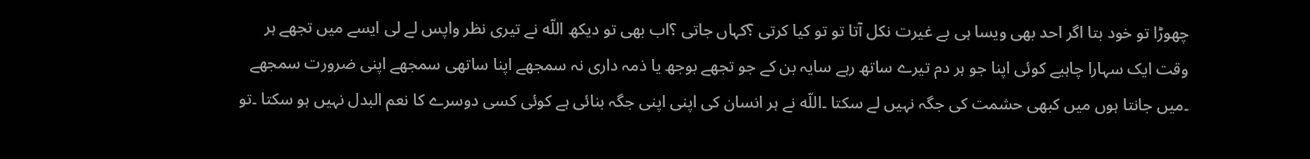چھوڑا تو خود بتا اگر احد بھی ويسا ہی بے غیرت نکل آتا تو تو کیا کرتی ؟کہاں جاتی ؟اب بھی تو دیکھ اللّه نے تیری نظر واپس لے لی ایسے میں تجھے ہر وقت ایک سہارا چاہیے کوئی اپنا جو ہر دم تیرے ساتھ رہے سایہ بن کے جو تجھے بوجھ یا ذمہ داری نہ سمجھے اپنا ساتھی سمجھے اپنی ضرورت سمجھے ۔میں جانتا ہوں میں کبھی حشمت کی جگہ نہیں لے سکتا ۔اللّه نے ہر انسان کی اپنی اپنی جگہ بنائی ہے کوئی کسی دوسرے کا نعم البدل نہیں ہو سکتا ۔تو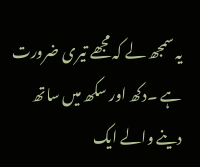یہ سمجھ لے کہ مجھے تیری ضرورت ہے ۔دکھ اور سکھ میں ساتھ دینے والے ایک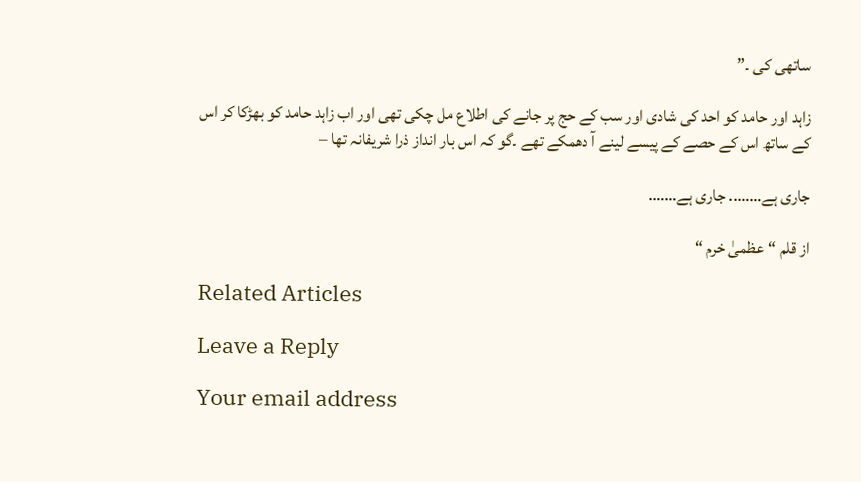ساتھی کی ۔”

زاہد اور حامد کو احد کی شادی اور سب کے حج پر جانے کی اطلاع مل چکی تھی اور اب زاہد حامد کو بھڑکا کر اس کے ساتھ اس کے حصے کے پیسے لینے آ دھمکے تھے ۔گو کہ اس بار انداز ذرا شریفانہ تھا –

جاری ہے…….. جاری ہے…….

از قلم “عظمیٰ خرم “

Related Articles

Leave a Reply

Your email address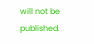will not be published.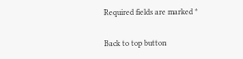Required fields are marked *

Back to top button